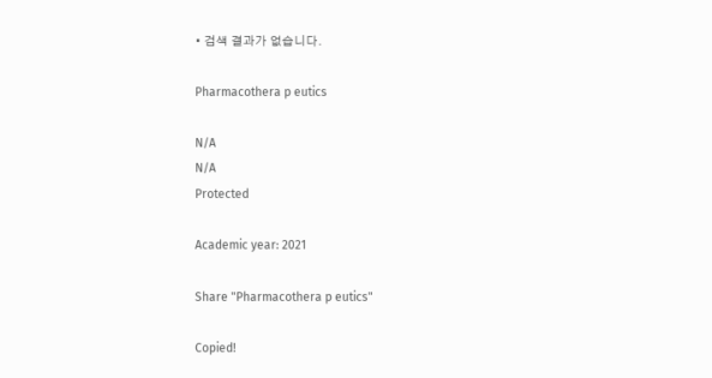• 검색 결과가 없습니다.

Pharmacothera p eutics

N/A
N/A
Protected

Academic year: 2021

Share "Pharmacothera p eutics"

Copied!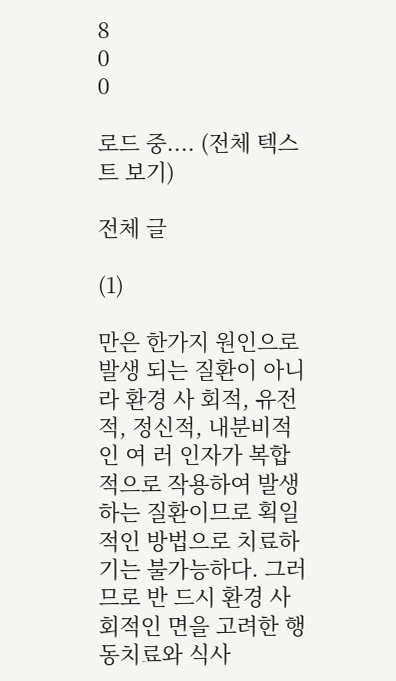8
0
0

로드 중.... (전체 텍스트 보기)

전체 글

(1)

만은 한가지 원인으로 발생 되는 질환이 아니라 환경 사 회적, 유전적, 정신적, 내분비적인 여 러 인자가 복합적으로 작용하여 발생 하는 질환이므로 획일적인 방법으로 치료하기는 불가능하다. 그러므로 반 드시 환경 사회적인 면을 고려한 행 동치료와 식사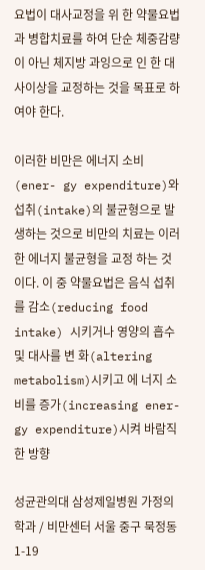요법이 대사교정을 위 한 약물요법과 병합치료를 하여 단순 체중감량이 아닌 체지방 과잉으로 인 한 대사이상을 교정하는 것을 목표로 하여야 한다.

이러한 비만은 에너지 소비(ener- gy expenditure)와 섭취(intake)의 불균형으로 발생하는 것으로 비만의 치료는 이러한 에너지 불균형을 교정 하는 것이다. 이 중 약물요법은 음식 섭취를 감소(reducing food intake) 시키거나 영양의 흡수 및 대사를 변 화(altering metabolism)시키고 에 너지 소비를 증가(increasing ener- gy expenditure)시켜 바람직한 방향

성균관의대 삼성제일병원 가정의학과 / 비만센터 서울 중구 묵정동 1-19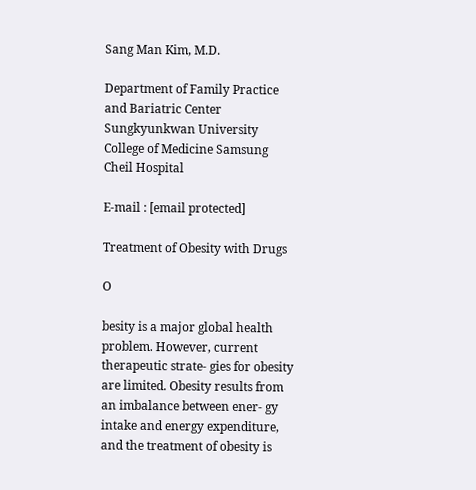Sang Man Kim, M.D.

Department of Family Practice and Bariatric Center Sungkyunkwan University College of Medicine Samsung Cheil Hospital

E-mail : [email protected]

Treatment of Obesity with Drugs

O

besity is a major global health problem. However, current therapeutic strate- gies for obesity are limited. Obesity results from an imbalance between ener- gy intake and energy expenditure, and the treatment of obesity is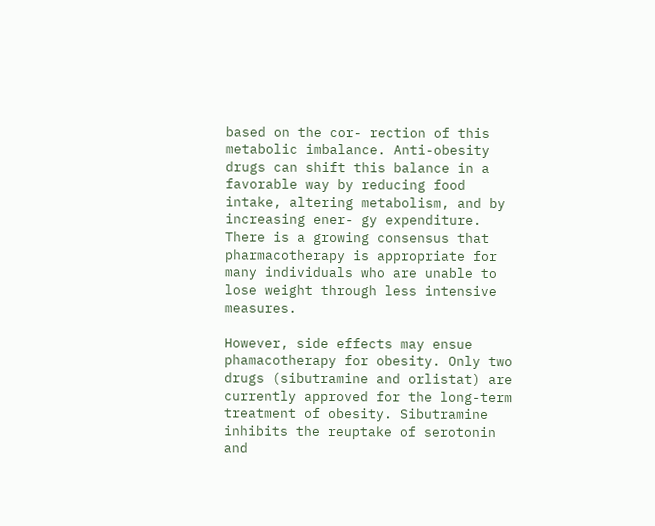based on the cor- rection of this metabolic imbalance. Anti-obesity drugs can shift this balance in a favorable way by reducing food intake, altering metabolism, and by increasing ener- gy expenditure. There is a growing consensus that pharmacotherapy is appropriate for many individuals who are unable to lose weight through less intensive measures.

However, side effects may ensue phamacotherapy for obesity. Only two drugs (sibutramine and orlistat) are currently approved for the long-term treatment of obesity. Sibutramine inhibits the reuptake of serotonin and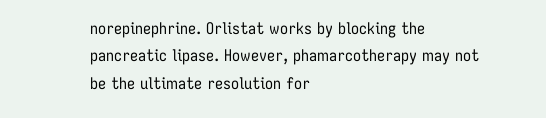norepinephrine. Orlistat works by blocking the pancreatic lipase. However, phamarcotherapy may not be the ultimate resolution for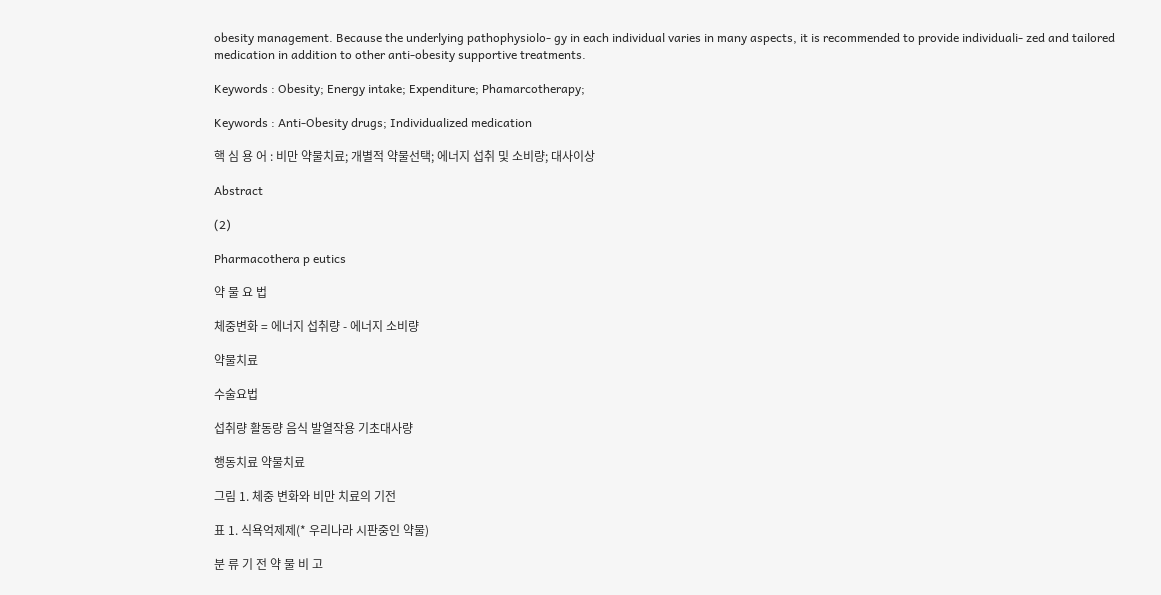obesity management. Because the underlying pathophysiolo- gy in each individual varies in many aspects, it is recommended to provide individuali- zed and tailored medication in addition to other anti-obesity supportive treatments.

Keywords : Obesity; Energy intake; Expenditure; Phamarcotherapy;

Keywords : Anti-Obesity drugs; Individualized medication

핵 심 용 어 : 비만 약물치료; 개별적 약물선택; 에너지 섭취 및 소비량; 대사이상

Abstract

(2)

Pharmacothera p eutics

약 물 요 법

체중변화 = 에너지 섭취량 - 에너지 소비량

약물치료

수술요법

섭취량 활동량 음식 발열작용 기초대사량

행동치료 약물치료

그림 1. 체중 변화와 비만 치료의 기전

표 1. 식욕억제제(* 우리나라 시판중인 약물)

분 류 기 전 약 물 비 고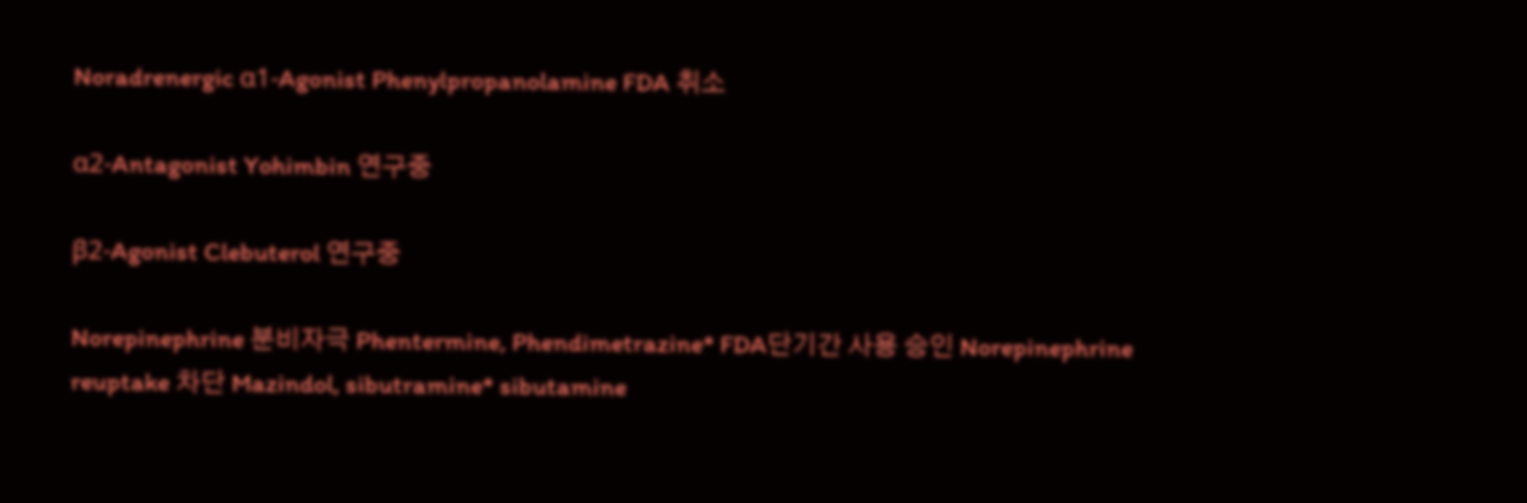Noradrenergic α1-Agonist Phenylpropanolamine FDA 취소

α2-Antagonist Yohimbin 연구중

β2-Agonist Clebuterol 연구중

Norepinephrine 분비자극 Phentermine, Phendimetrazine* FDA단기간 사용 승인 Norepinephrine reuptake 차단 Mazindol, sibutramine* sibutamine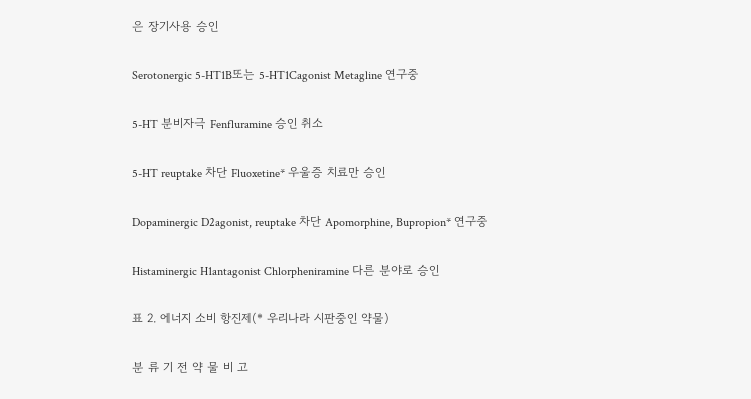은 장기사용 승인

Serotonergic 5-HT1B또는 5-HT1Cagonist Metagline 연구중

5-HT 분비자극 Fenfluramine 승인 취소

5-HT reuptake 차단 Fluoxetine* 우울증 치료만 승인

Dopaminergic D2agonist, reuptake 차단 Apomorphine, Bupropion* 연구중

Histaminergic H1antagonist Chlorpheniramine 다른 분야로 승인

표 2. 에너지 소비 항진제(* 우리나라 시판중인 약물)

분 류 기 전 약 물 비 고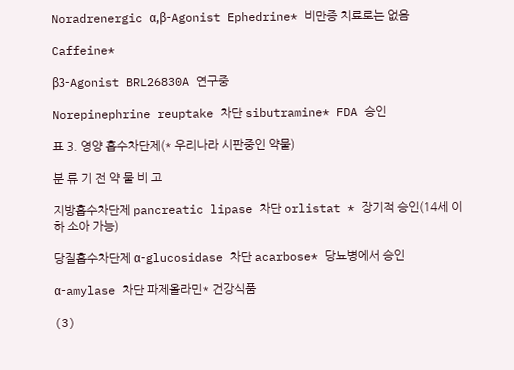Noradrenergic α,β-Agonist Ephedrine* 비만증 치료로는 없음

Caffeine*

β3-Agonist BRL26830A 연구중

Norepinephrine reuptake 차단 sibutramine* FDA 승인

표 3. 영양 흡수차단제(* 우리나라 시판중인 약물)

분 류 기 전 약 물 비 고

지방흡수차단제 pancreatic lipase 차단 orlistat * 장기적 승인(14세 이하 소아 가능)

당질흡수차단제 α-glucosidase 차단 acarbose* 당뇨병에서 승인

α-amylase 차단 파제올라민* 건강식품

(3)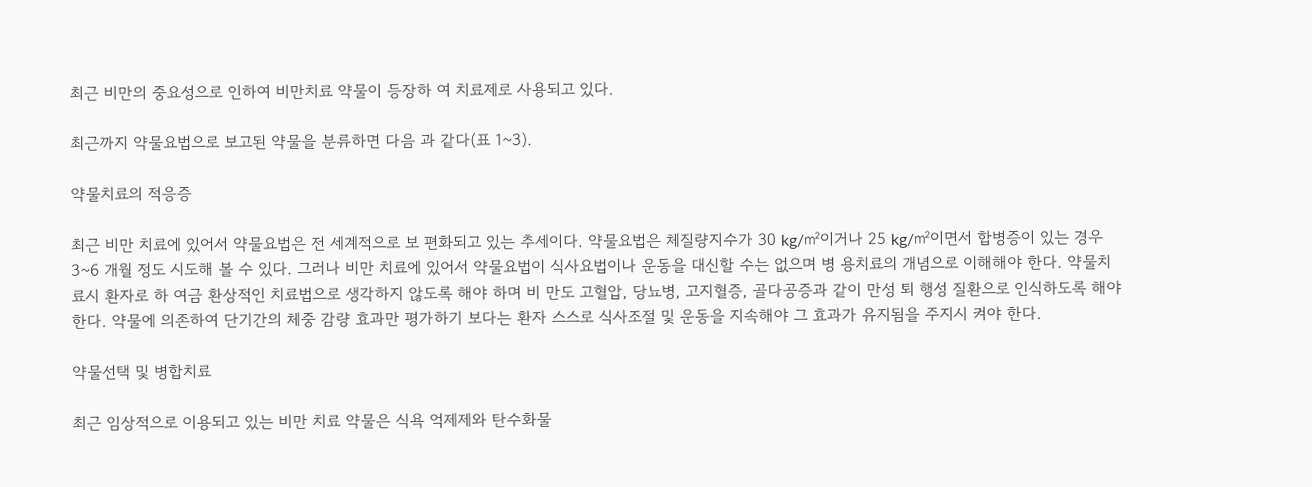최근 비만의 중요성으로 인하여 비만치료 약물이 등장하 여 치료제로 사용되고 있다.

최근까지 약물요법으로 보고된 약물을 분류하면 다음 과 같다(표 1~3).

약물치료의 적응증

최근 비만 치료에 있어서 약물요법은 전 세계적으로 보 편화되고 있는 추세이다. 약물요법은 체질량지수가 30 kg/㎡이거나 25 kg/㎡이면서 합병증이 있는 경우 3~6 개월 정도 시도해 볼 수 있다. 그러나 비만 치료에 있어서 약물요법이 식사요법이나 운동을 대신할 수는 없으며 병 용치료의 개념으로 이해해야 한다. 약물치료시 환자로 하 여금 환상적인 치료법으로 생각하지 않도록 해야 하며 비 만도 고혈압, 당뇨병, 고지혈증, 골다공증과 같이 만성 퇴 행성 질환으로 인식하도록 해야 한다. 약물에 의존하여 단기간의 체중 감량 효과만 평가하기 보다는 환자 스스로 식사조절 및 운동을 지속해야 그 효과가 유지됨을 주지시 켜야 한다.

약물선택 및 병합치료

최근 임상적으로 이용되고 있는 비만 치료 약물은 식욕 억제제와 탄수화물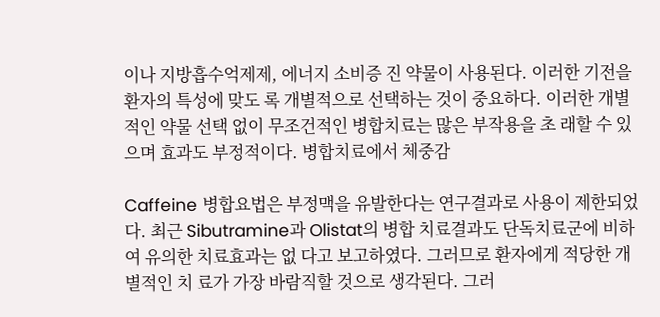이나 지방흡수억제제, 에너지 소비증 진 약물이 사용된다. 이러한 기전을 환자의 특성에 맞도 록 개별적으로 선택하는 것이 중요하다. 이러한 개별적인 약물 선택 없이 무조건적인 병합치료는 많은 부작용을 초 래할 수 있으며 효과도 부정적이다. 병합치료에서 체중감

Caffeine 병합요법은 부정맥을 유발한다는 연구결과로 사용이 제한되었다. 최근 Sibutramine과 Olistat의 병합 치료결과도 단독치료군에 비하여 유의한 치료효과는 없 다고 보고하였다. 그러므로 환자에게 적당한 개별적인 치 료가 가장 바람직할 것으로 생각된다. 그러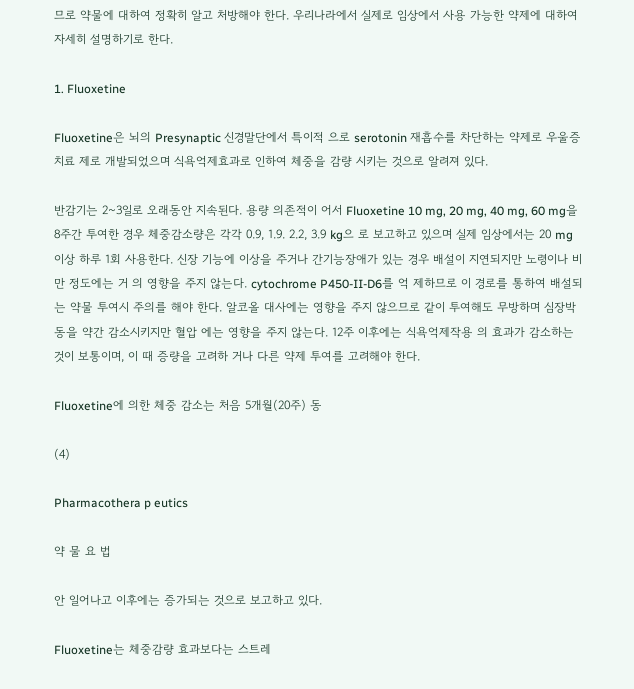므로 약물에 대하여 정확히 알고 처방해야 한다. 우리나라에서 실제로 임상에서 사용 가능한 약제에 대하여 자세히 설명하기로 한다.

1. Fluoxetine

Fluoxetine은 뇌의 Presynaptic 신경말단에서 특이적 으로 serotonin 재흡수를 차단하는 약제로 우울증 치료 제로 개발되었으며 식욕억제효과로 인하여 체중을 감량 시키는 것으로 알려져 있다.

반감기는 2~3일로 오래동안 지속된다. 용량 의존적이 어서 Fluoxetine 10 mg, 20 mg, 40 mg, 60 mg을 8주간 투여한 경우 체중감소량은 각각 0.9, 1.9. 2.2, 3.9 kg으 로 보고하고 있으며 실제 임상에서는 20 mg 이상 하루 1회 사용한다. 신장 기능에 이상을 주거나 간기능장애가 있는 경우 배설이 지연되지만 노령이나 비만 정도에는 거 의 영향을 주지 않는다. cytochrome P450-II-D6를 억 제하므로 이 경로를 통하여 배설되는 약물 투여시 주의를 해야 한다. 알코올 대사에는 영향을 주지 않으므로 같이 투여해도 무방하며 심장박동을 약간 감소시키지만 혈압 에는 영향을 주지 않는다. 12주 이후에는 식욕억제작용 의 효과가 감소하는 것이 보통이며, 이 때 증량을 고려하 거나 다른 약제 투여를 고려해야 한다.

Fluoxetine에 의한 체중 감소는 처음 5개월(20주) 동

(4)

Pharmacothera p eutics

약 물 요 법

안 일어나고 이후에는 증가되는 것으로 보고하고 있다.

Fluoxetine는 체중감량 효과보다는 스트레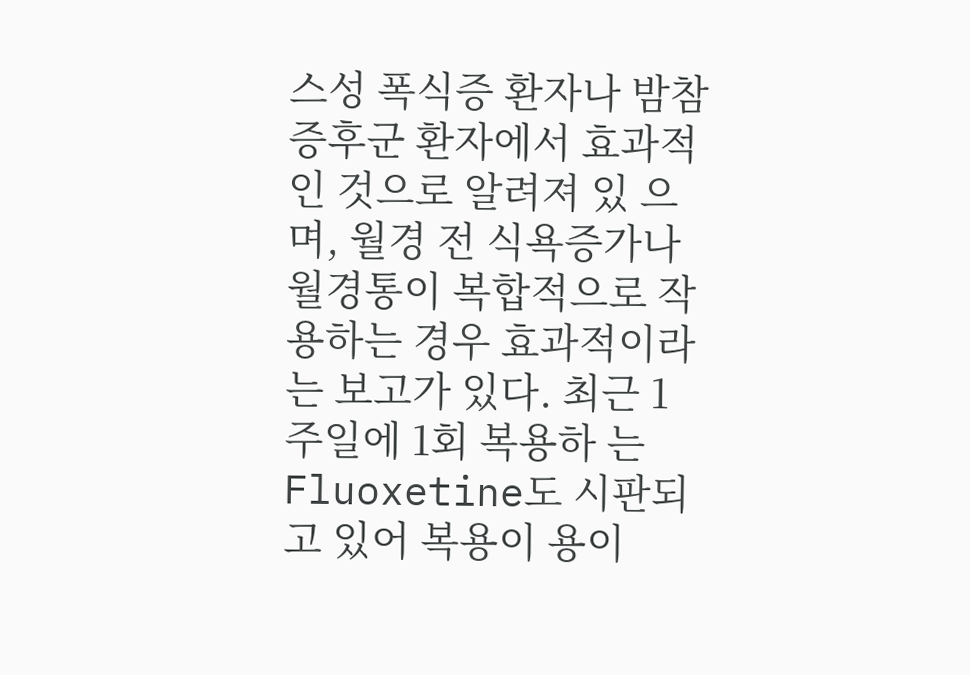스성 폭식증 환자나 밤참 증후군 환자에서 효과적인 것으로 알려져 있 으며, 월경 전 식욕증가나 월경통이 복합적으로 작용하는 경우 효과적이라는 보고가 있다. 최근 1주일에 1회 복용하 는 Fluoxetine도 시판되고 있어 복용이 용이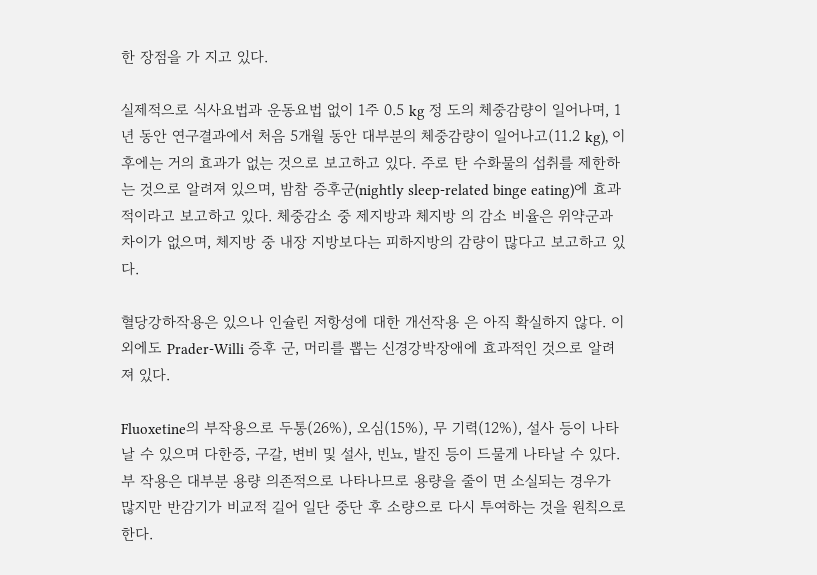한 장점을 가 지고 있다.

실제적으로 식사요법과 운동요법 없이 1주 0.5 kg 정 도의 체중감량이 일어나며, 1년 동안 연구결과에서 처음 5개월 동안 대부분의 체중감량이 일어나고(11.2 kg), 이 후에는 거의 효과가 없는 것으로 보고하고 있다. 주로 탄 수화물의 섭취를 제한하는 것으로 알려져 있으며, 밤참 증후군(nightly sleep-related binge eating)에 효과 적이라고 보고하고 있다. 체중감소 중 제지방과 체지방 의 감소 비율은 위약군과 차이가 없으며, 체지방 중 내장 지방보다는 피하지방의 감량이 많다고 보고하고 있다.

혈당강하작용은 있으나 인슐린 저항성에 대한 개선작용 은 아직 확실하지 않다. 이 외에도 Prader-Willi 증후 군, 머리를 뽑는 신경강박장애에 효과적인 것으로 알려 져 있다.

Fluoxetine의 부작용으로 두통(26%), 오심(15%), 무 기력(12%), 설사 등이 나타날 수 있으며 다한증, 구갈, 변비 및 설사, 빈뇨, 발진 등이 드물게 나타날 수 있다. 부 작용은 대부분 용량 의존적으로 나타나므로 용량을 줄이 면 소실되는 경우가 많지만 반감기가 비교적 길어 일단 중단 후 소량으로 다시 투여하는 것을 원칙으로 한다.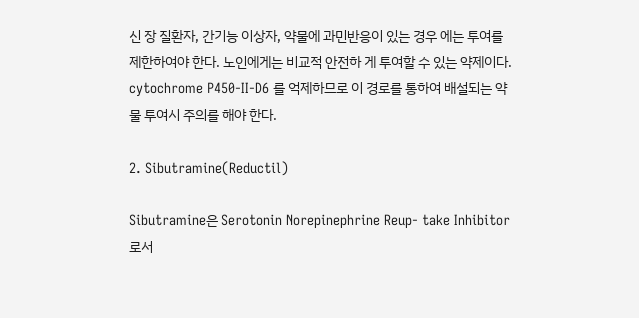신 장 질환자, 간기능 이상자, 약물에 과민반응이 있는 경우 에는 투여를 제한하여야 한다. 노인에게는 비교적 안전하 게 투여할 수 있는 약제이다. cytochrome P450-II-D6 를 억제하므로 이 경로를 통하여 배설되는 약물 투여시 주의를 해야 한다.

2. Sibutramine(Reductil)

Sibutramine은 Serotonin Norepinephrine Reup- take Inhibitor로서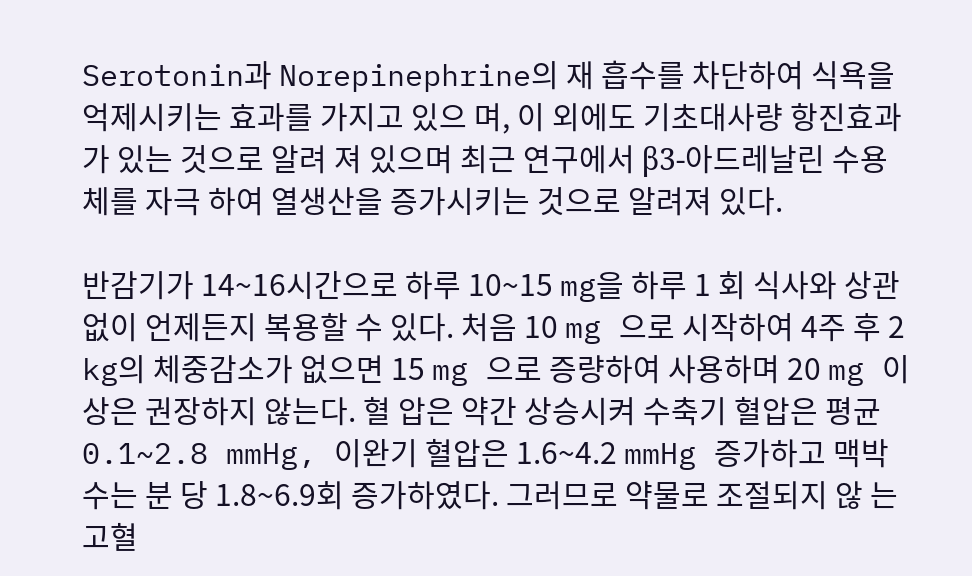Serotonin과 Norepinephrine의 재 흡수를 차단하여 식욕을 억제시키는 효과를 가지고 있으 며, 이 외에도 기초대사량 항진효과가 있는 것으로 알려 져 있으며 최근 연구에서 β3-아드레날린 수용체를 자극 하여 열생산을 증가시키는 것으로 알려져 있다.

반감기가 14~16시간으로 하루 10~15 mg을 하루 1 회 식사와 상관없이 언제든지 복용할 수 있다. 처음 10 mg 으로 시작하여 4주 후 2 kg의 체중감소가 없으면 15 mg 으로 증량하여 사용하며 20 mg 이상은 권장하지 않는다. 혈 압은 약간 상승시켜 수축기 혈압은 평균 0.1~2.8 mmHg, 이완기 혈압은 1.6~4.2 mmHg 증가하고 맥박 수는 분 당 1.8~6.9회 증가하였다. 그러므로 약물로 조절되지 않 는 고혈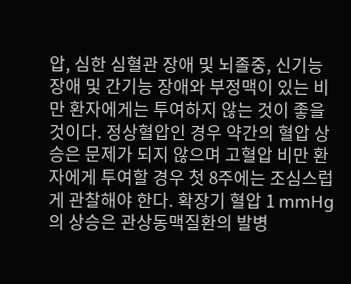압, 심한 심혈관 장애 및 뇌졸중, 신기능 장애 및 간기능 장애와 부정맥이 있는 비만 환자에게는 투여하지 않는 것이 좋을 것이다. 정상혈압인 경우 약간의 혈압 상 승은 문제가 되지 않으며 고혈압 비만 환자에게 투여할 경우 첫 8주에는 조심스럽게 관찰해야 한다. 확장기 혈압 1 mmHg의 상승은 관상동맥질환의 발병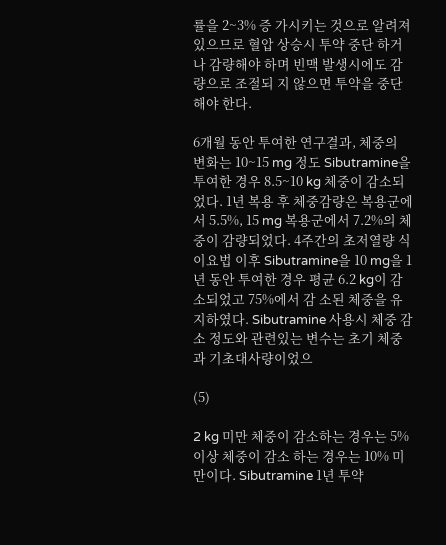률을 2~3% 증 가시키는 것으로 알려져 있으므로 혈압 상승시 투약 중단 하거나 감량해야 하며 빈맥 발생시에도 감량으로 조절되 지 않으면 투약을 중단해야 한다.

6개월 동안 투여한 연구결과, 체중의 변화는 10~15 mg 정도 Sibutramine을 투여한 경우 8.5~10 kg 체중이 감소되었다. 1년 복용 후 체중감량은 복용군에서 5.5%, 15 mg 복용군에서 7.2%의 체중이 감량되었다. 4주간의 초저열량 식이요법 이후 Sibutramine을 10 mg을 1년 동안 투여한 경우 평균 6.2 kg이 감소되었고 75%에서 감 소된 체중을 유지하였다. Sibutramine 사용시 체중 감소 정도와 관련있는 변수는 초기 체중과 기초대사량이었으

(5)

2 kg 미만 체중이 감소하는 경우는 5% 이상 체중이 감소 하는 경우는 10% 미만이다. Sibutramine 1년 투약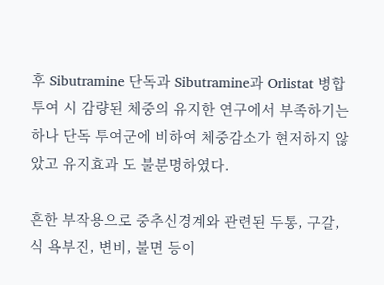후 Sibutramine 단독과 Sibutramine과 Orlistat 병합투여 시 감량된 체중의 유지한 연구에서 부족하기는 하나 단독 투여군에 비하여 체중감소가 현저하지 않았고 유지효과 도 불분명하였다.

흔한 부작용으로 중추신경계와 관련된 두통, 구갈, 식 욕부진, 변비, 불면 등이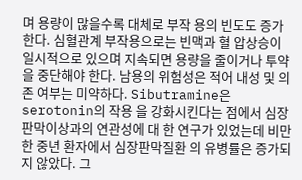며 용량이 많을수록 대체로 부작 용의 빈도도 증가한다. 심혈관계 부작용으로는 빈맥과 혈 압상승이 일시적으로 있으며 지속되면 용량을 줄이거나 투약을 중단해야 한다. 남용의 위험성은 적어 내성 및 의 존 여부는 미약하다. Sibutramine은 serotonin의 작용 을 강화시킨다는 점에서 심장판막이상과의 연관성에 대 한 연구가 있었는데 비만한 중년 환자에서 심장판막질환 의 유병률은 증가되지 않았다. 그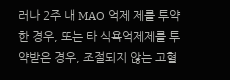러나 2주 내 MAO 억제 제를 투약한 경우, 또는 타 식욕억제제를 투약받은 경우, 조절되지 않는 고혈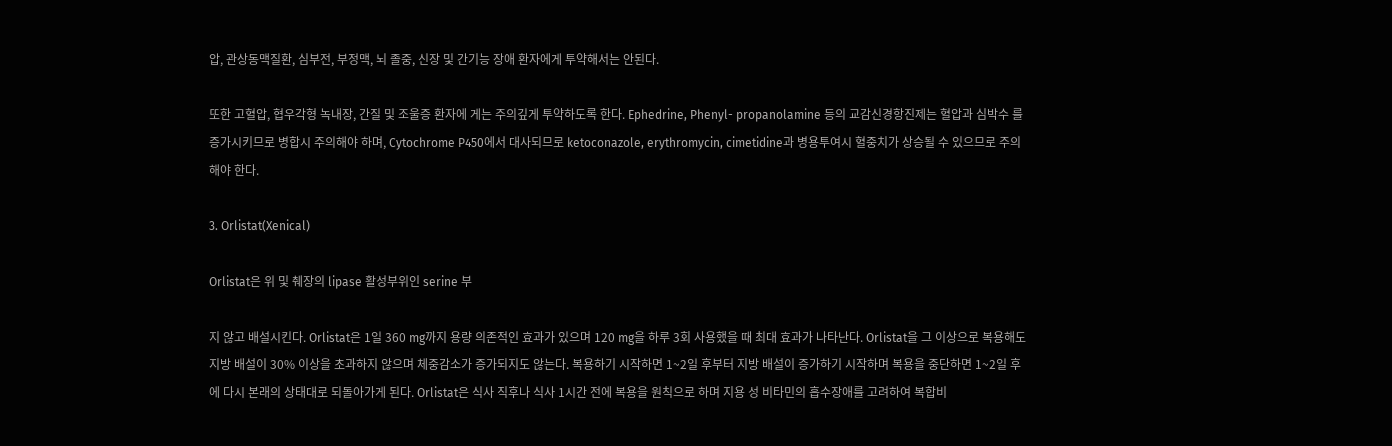압, 관상동맥질환, 심부전, 부정맥, 뇌 졸중, 신장 및 간기능 장애 환자에게 투약해서는 안된다.

또한 고혈압, 협우각형 녹내장, 간질 및 조울증 환자에 게는 주의깊게 투약하도록 한다. Ephedrine, Phenyl- propanolamine 등의 교감신경항진제는 혈압과 심박수 를 증가시키므로 병합시 주의해야 하며, Cytochrome P450에서 대사되므로 ketoconazole, erythromycin, cimetidine과 병용투여시 혈중치가 상승될 수 있으므로 주의해야 한다.

3. Orlistat(Xenical)

Orlistat은 위 및 췌장의 lipase 활성부위인 serine 부

지 않고 배설시킨다. Orlistat은 1일 360 mg까지 용량 의존적인 효과가 있으며 120 mg을 하루 3회 사용했을 때 최대 효과가 나타난다. Orlistat을 그 이상으로 복용해도 지방 배설이 30% 이상을 초과하지 않으며 체중감소가 증가되지도 않는다. 복용하기 시작하면 1~2일 후부터 지방 배설이 증가하기 시작하며 복용을 중단하면 1~2일 후에 다시 본래의 상태대로 되돌아가게 된다. Orlistat은 식사 직후나 식사 1시간 전에 복용을 원칙으로 하며 지용 성 비타민의 흡수장애를 고려하여 복합비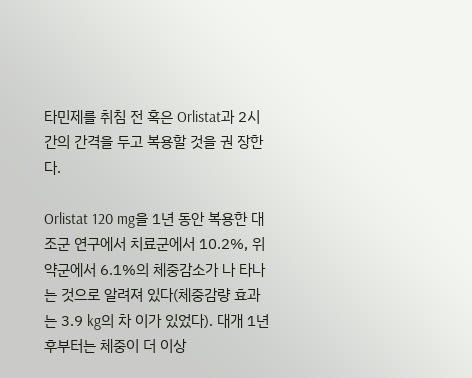타민제를 취침 전 혹은 Orlistat과 2시간의 간격을 두고 복용할 것을 권 장한다.

Orlistat 120 mg을 1년 동안 복용한 대조군 연구에서 치료군에서 10.2%, 위약군에서 6.1%의 체중감소가 나 타나는 것으로 알려져 있다(체중감량 효과는 3.9 kg의 차 이가 있었다). 대개 1년 후부터는 체중이 더 이상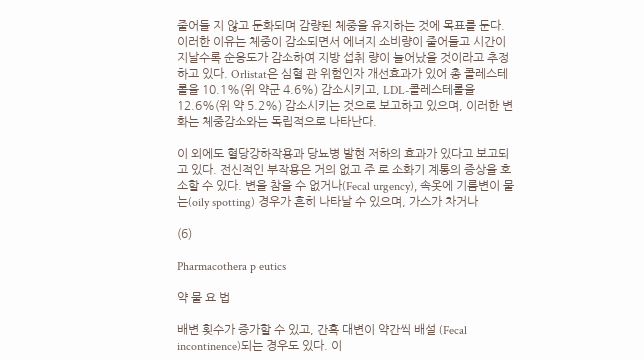줄어들 지 않고 둔화되며 감량된 체중을 유지하는 것에 목표를 둔다. 이러한 이유는 체중이 감소되면서 에너지 소비량이 줄어들고 시간이 지날수록 순응도가 감소하여 지방 섭취 량이 늘어났을 것이라고 추정하고 있다. Orlistat은 심혈 관 위험인자 개선효과가 있어 총 콜레스테롤을 10.1%(위 약군 4.6%) 감소시키고, LDL-콜레스테롤을 12.6%(위 약 5.2%) 감소시키는 것으로 보고하고 있으며, 이러한 변화는 체중감소와는 독립적으로 나타난다.

이 외에도 혈당강하작용과 당뇨병 발현 저하의 효과가 있다고 보고되고 있다. 전신적인 부작용은 거의 없고 주 로 소화기 계통의 증상을 호소할 수 있다. 변을 참을 수 없거나(Fecal urgency), 속옷에 기름변이 뭍는(oily spotting) 경우가 흔히 나타날 수 있으며, 가스가 차거나

(6)

Pharmacothera p eutics

약 물 요 법

배변 횟수가 증가할 수 있고, 간혹 대변이 약간씩 배설 (Fecal incontinence)되는 경우도 있다. 이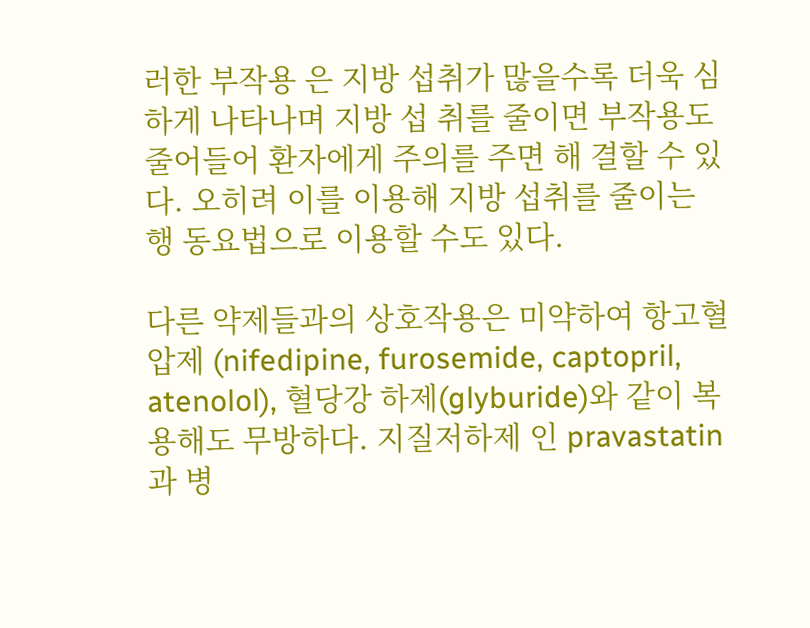러한 부작용 은 지방 섭취가 많을수록 더욱 심하게 나타나며 지방 섭 취를 줄이면 부작용도 줄어들어 환자에게 주의를 주면 해 결할 수 있다. 오히려 이를 이용해 지방 섭취를 줄이는 행 동요법으로 이용할 수도 있다.

다른 약제들과의 상호작용은 미약하여 항고혈압제 (nifedipine, furosemide, captopril, atenolol), 혈당강 하제(glyburide)와 같이 복용해도 무방하다. 지질저하제 인 pravastatin과 병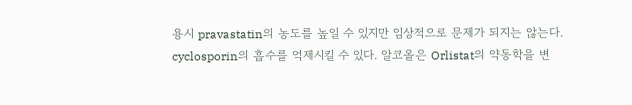용시 pravastatin의 농도를 높일 수 있지만 임상적으로 문제가 되지는 않는다. cyclosporin의 흡수를 억제시킬 수 있다. 알코올은 Orlistat의 약동학을 변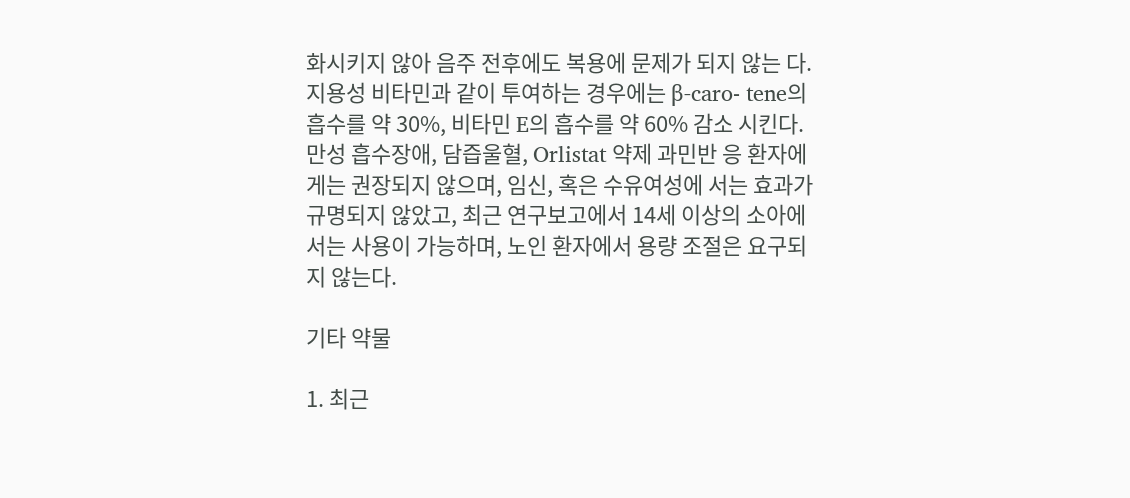화시키지 않아 음주 전후에도 복용에 문제가 되지 않는 다. 지용성 비타민과 같이 투여하는 경우에는 β-caro- tene의 흡수를 약 30%, 비타민 E의 흡수를 약 60% 감소 시킨다. 만성 흡수장애, 담즙울혈, Orlistat 약제 과민반 응 환자에게는 권장되지 않으며, 임신, 혹은 수유여성에 서는 효과가 규명되지 않았고, 최근 연구보고에서 14세 이상의 소아에서는 사용이 가능하며, 노인 환자에서 용량 조절은 요구되지 않는다.

기타 약물

1. 최근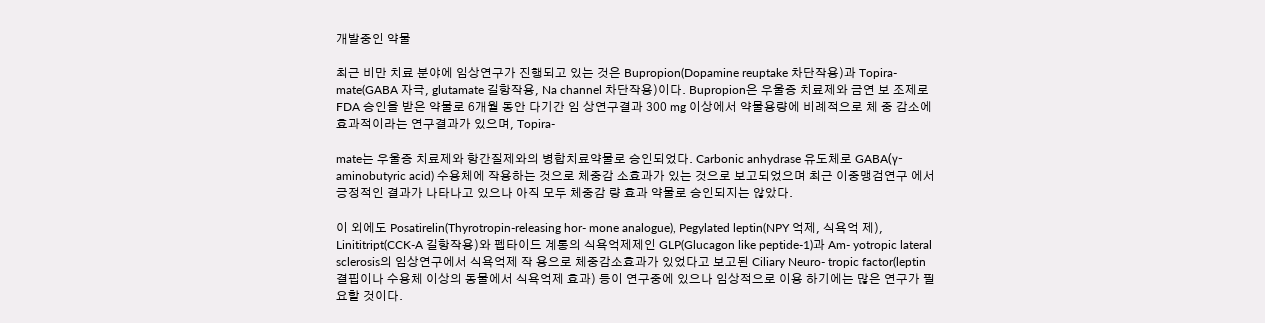개발중인 약물

최근 비만 치료 분야에 임상연구가 진행되고 있는 것은 Bupropion(Dopamine reuptake 차단작용)과 Topira- mate(GABA 자극, glutamate 길항작용, Na channel 차단작용)이다. Bupropion은 우울증 치료제와 금연 보 조제로 FDA 승인을 받은 약물로 6개월 동안 다기간 임 상연구결과 300 mg 이상에서 약물용량에 비례적으로 체 중 감소에 효과적이라는 연구결과가 있으며, Topira-

mate는 우울증 치료제와 항간질제와의 병합치료약물로 승인되었다. Carbonic anhydrase 유도체로 GABA(γ- aminobutyric acid) 수용체에 작용하는 것으로 체중감 소효과가 있는 것으로 보고되었으며 최근 이중맹검연구 에서 긍정적인 결과가 나타나고 있으나 아직 모두 체중감 량 효과 약물로 승인되지는 않았다.

이 외에도 Posatirelin(Thyrotropin-releasing hor- mone analogue), Pegylated leptin(NPY 억제, 식욕억 제), Linititript(CCK-A 길항작용)와 펩타이드 계통의 식욕억제제인 GLP(Glucagon like peptide-1)과 Am- yotropic lateral sclerosis의 임상연구에서 식욕억제 작 용으로 체중감소효과가 있었다고 보고된 Ciliary Neuro- tropic factor(leptin 결핍이나 수용체 이상의 동물에서 식욕억제 효과) 등이 연구중에 있으나 임상적으로 이용 하기에는 많은 연구가 필요할 것이다.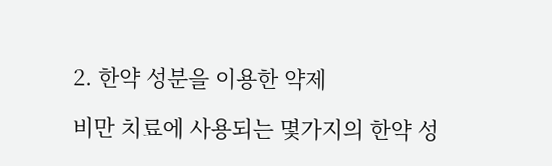2. 한약 성분을 이용한 약제

비만 치료에 사용되는 몇가지의 한약 성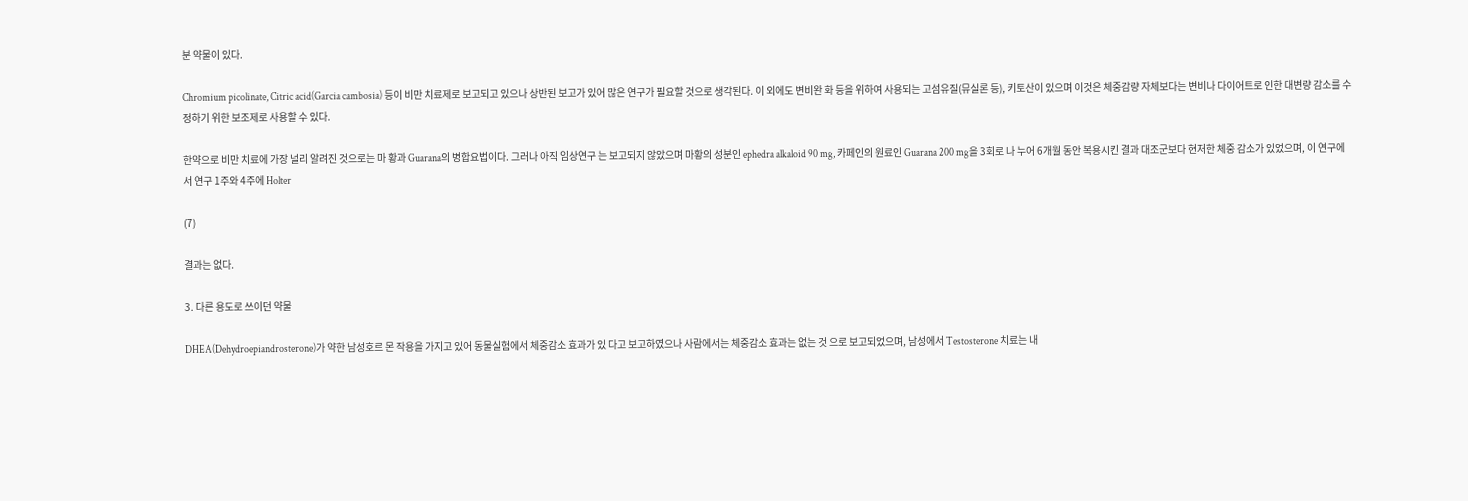분 약물이 있다.

Chromium picolinate, Citric acid(Garcia cambosia) 등이 비만 치료제로 보고되고 있으나 상반된 보고가 있어 많은 연구가 필요할 것으로 생각된다. 이 외에도 변비완 화 등을 위하여 사용되는 고섬유질(뮤실론 등), 키토산이 있으며 이것은 체중감량 자체보다는 변비나 다이어트로 인한 대변량 감소를 수정하기 위한 보조제로 사용할 수 있다.

한약으로 비만 치료에 가장 널리 알려진 것으로는 마 황과 Guarana의 병합요법이다. 그러나 아직 임상연구 는 보고되지 않았으며 마황의 성분인 ephedra alkaloid 90 mg, 카페인의 원료인 Guarana 200 mg을 3회로 나 누어 6개월 동안 복용시킨 결과 대조군보다 현저한 체중 감소가 있었으며, 이 연구에서 연구 1주와 4주에 Holter

(7)

결과는 없다.

3. 다른 용도로 쓰이던 약물

DHEA(Dehydroepiandrosterone)가 약한 남성호르 몬 작용을 가지고 있어 동물실험에서 체중감소 효과가 있 다고 보고하였으나 사람에서는 체중감소 효과는 없는 것 으로 보고되었으며, 남성에서 Testosterone 치료는 내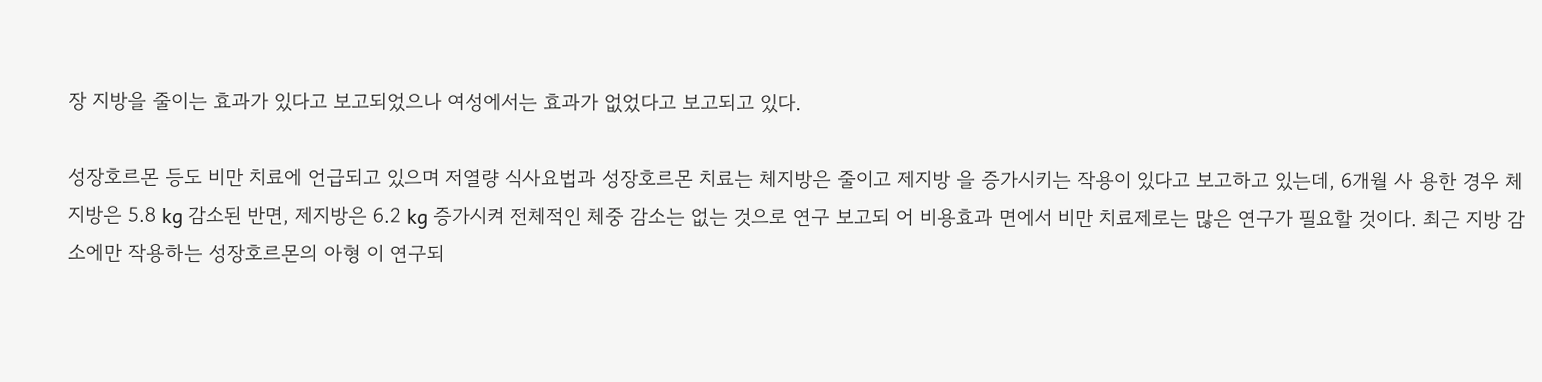장 지방을 줄이는 효과가 있다고 보고되었으나 여성에서는 효과가 없었다고 보고되고 있다.

성장호르몬 등도 비만 치료에 언급되고 있으며 저열량 식사요법과 성장호르몬 치료는 체지방은 줄이고 제지방 을 증가시키는 작용이 있다고 보고하고 있는데, 6개월 사 용한 경우 체지방은 5.8 kg 감소된 반면, 제지방은 6.2 kg 증가시켜 전체적인 체중 감소는 없는 것으로 연구 보고되 어 비용효과 면에서 비만 치료제로는 많은 연구가 필요할 것이다. 최근 지방 감소에만 작용하는 성장호르몬의 아형 이 연구되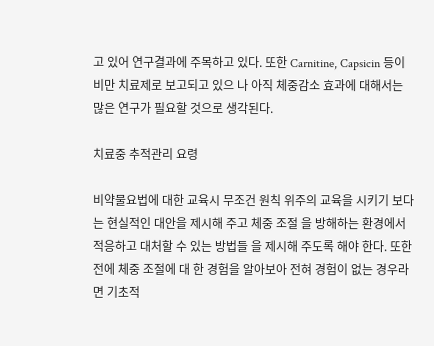고 있어 연구결과에 주목하고 있다. 또한 Carnitine, Capsicin 등이 비만 치료제로 보고되고 있으 나 아직 체중감소 효과에 대해서는 많은 연구가 필요할 것으로 생각된다.

치료중 추적관리 요령

비약물요법에 대한 교육시 무조건 원칙 위주의 교육을 시키기 보다는 현실적인 대안을 제시해 주고 체중 조절 을 방해하는 환경에서 적응하고 대처할 수 있는 방법들 을 제시해 주도록 해야 한다. 또한 전에 체중 조절에 대 한 경험을 알아보아 전혀 경험이 없는 경우라면 기초적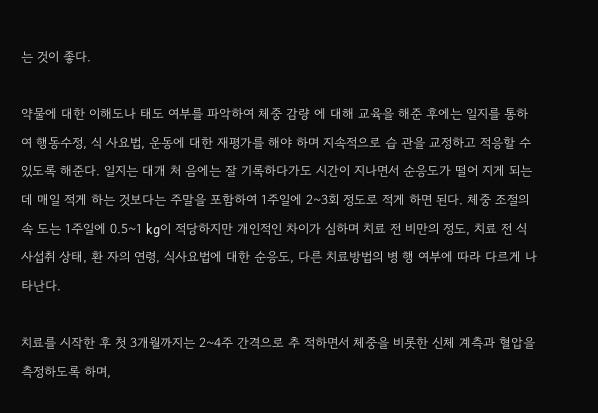는 것이 좋다.

약물에 대한 이해도나 태도 여부를 파악하여 체중 감량 에 대해 교육을 해준 후에는 일지를 통하여 행동수정, 식 사요법, 운동에 대한 재평가를 해야 하며 지속적으로 습 관을 교정하고 적응할 수 있도록 해준다. 일지는 대개 처 음에는 잘 기록하다가도 시간이 지나면서 순응도가 떨어 지게 되는데 매일 적게 하는 것보다는 주말을 포함하여 1주일에 2~3회 정도로 적게 하면 된다. 체중 조절의 속 도는 1주일에 0.5~1 kg이 적당하지만 개인적인 차이가 심하며 치료 전 비만의 정도, 치료 전 식사섭취 상태, 환 자의 연령, 식사요법에 대한 순응도, 다른 치료방법의 병 행 여부에 따라 다르게 나타난다.

치료를 시작한 후 첫 3개월까지는 2~4주 간격으로 추 적하면서 체중을 비롯한 신체 계측과 혈압을 측정하도록 하며,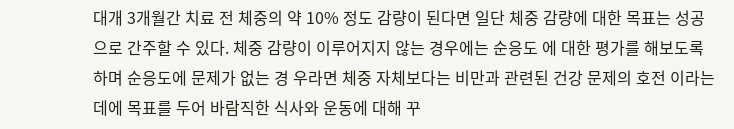대개 3개월간 치료 전 체중의 약 10% 정도 감량이 된다면 일단 체중 감량에 대한 목표는 성공으로 간주할 수 있다. 체중 감량이 이루어지지 않는 경우에는 순응도 에 대한 평가를 해보도록 하며 순응도에 문제가 없는 경 우라면 체중 자체보다는 비만과 관련된 건강 문제의 호전 이라는 데에 목표를 두어 바람직한 식사와 운동에 대해 꾸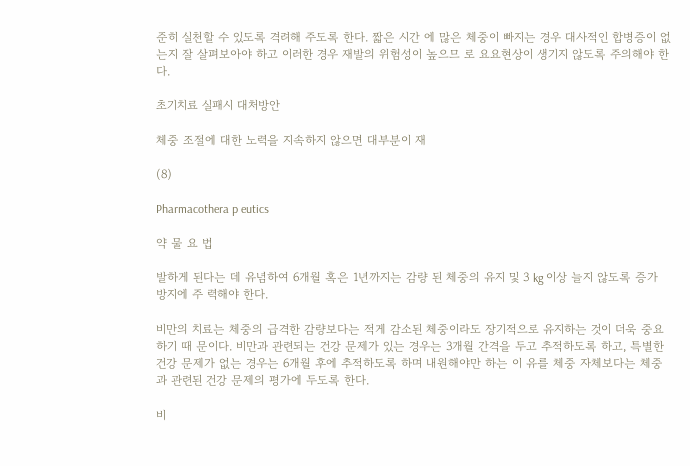준히 실천할 수 있도록 격려해 주도록 한다. 짧은 시간 에 많은 체중이 빠지는 경우 대사적인 합병증이 없는지 잘 살펴보아야 하고 이러한 경우 재발의 위험성이 높으므 로 요요현상이 생기지 않도록 주의해야 한다.

초기치료 실패시 대처방안

체중 조절에 대한 노력을 지속하지 않으면 대부분이 재

(8)

Pharmacothera p eutics

약 물 요 법

발하게 된다는 데 유념하여 6개월 혹은 1년까지는 감량 된 체중의 유지 및 3 kg 이상 늘지 않도록 증가 방지에 주 력해야 한다.

비만의 치료는 체중의 급격한 감량보다는 적게 감소된 체중이라도 장기적으로 유지하는 것이 더욱 중요하기 때 문이다. 비만과 관련되는 건강 문제가 있는 경우는 3개월 간격을 두고 추적하도록 하고, 특별한 건강 문제가 없는 경우는 6개월 후에 추적하도록 하며 내원해야만 하는 이 유를 체중 자체보다는 체중과 관련된 건강 문제의 평가에 두도록 한다.

비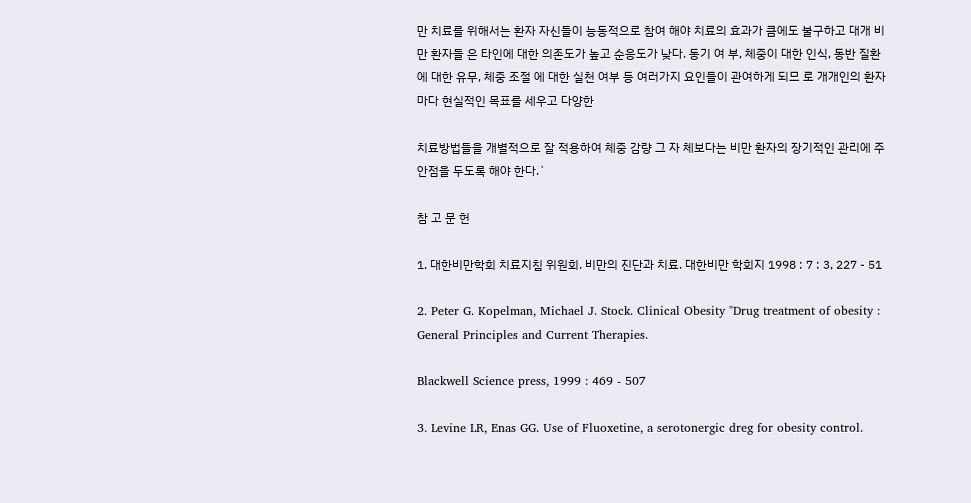만 치료를 위해서는 환자 자신들이 능동적으로 참여 해야 치료의 효과가 큼에도 불구하고 대개 비만 환자들 은 타인에 대한 의존도가 높고 순응도가 낮다. 동기 여 부, 체중이 대한 인식, 동반 질환에 대한 유무, 체중 조절 에 대한 실천 여부 등 여러가지 요인들이 관여하게 되므 로 개개인의 환자마다 현실적인 목표를 세우고 다양한

치료방법들을 개별적으로 잘 적용하여 체중 감량 그 자 체보다는 비만 환자의 장기적인 관리에 주안점을 두도록 해야 한다.`

참 고 문 헌

1. 대한비만학회 치료지침 위원회. 비만의 진단과 치료. 대한비만 학회지 1998 : 7 : 3, 227 - 51

2. Peter G. Kopelman, Michael J. Stock. Clinical Obesity "Drug treatment of obesity : General Principles and Current Therapies.

Blackwell Science press, 1999 : 469 - 507

3. Levine LR, Enas GG. Use of Fluoxetine, a serotonergic dreg for obesity control.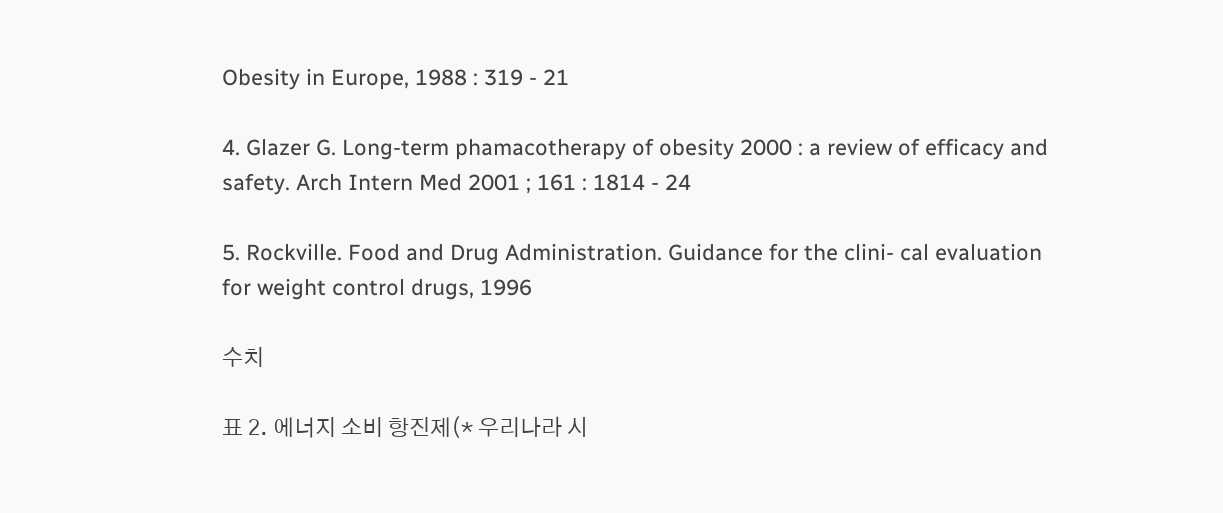Obesity in Europe, 1988 : 319 - 21

4. Glazer G. Long-term phamacotherapy of obesity 2000 : a review of efficacy and safety. Arch Intern Med 2001 ; 161 : 1814 - 24

5. Rockville. Food and Drug Administration. Guidance for the clini- cal evaluation for weight control drugs, 1996

수치

표 2. 에너지 소비 항진제(* 우리나라 시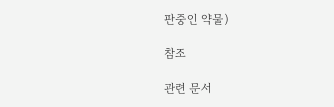판중인 약물)

참조

관련 문서